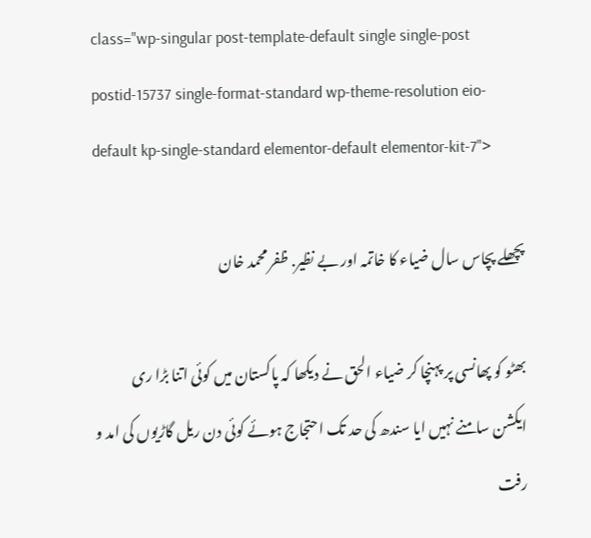class="wp-singular post-template-default single single-post postid-15737 single-format-standard wp-theme-resolution eio-default kp-single-standard elementor-default elementor-kit-7">

پچھلے پچاس سال ضیاء کا خاتمہ اور بے نظیر. ظفر محمد خان

بھٹو کو پھانسی پر پہنچا کر ضیاء الحق نے دیکھا کہ پاکستان میں کوئی اتنا بڑا ری ایکشن سامنے نہیں ایا سندھ کی حد تک احتجاج ہوئے کوئی دن ریل گاڑیوں کی امد و رفت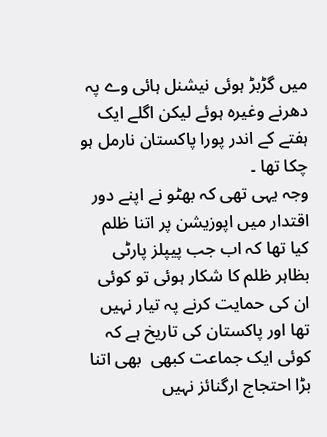میں گڑبڑ ہوئی نیشنل ہائی وے پہ دھرنے وغیرہ ہوئے لیکن اگلے ایک ہفتے کے اندر پورا پاکستان نارمل ہو چکا تھا ۔
وجہ یہی تھی کہ بھٹو نے اپنے دور اقتدار میں اپوزیشن پر اتنا ظلم کیا تھا کہ اب جب پیپلز پارٹی بظاہر ظلم کا شکار ہوئی تو کوئی ان کی حمایت کرنے پہ تیار نہیں تھا اور پاکستان کی تاریخ ہے کہ  کوئی ایک جماعت کبھی  بھی اتنا بڑا احتجاج ارگنائز نہیں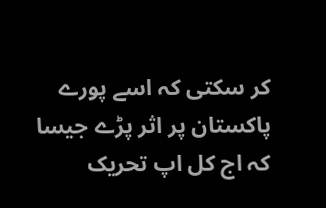کر سکتی کہ اسے پورے پاکستان پر اثر پڑے جیسا کہ اج کل اپ تحریک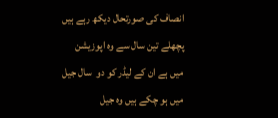انصاف کی صورتحال دیکھ رہے ہیں پچھلے تین سال سے وہ اپوزیشن میں ہے ان کے لیڈر کو دو  سال جیل میں ہو چکے ہیں وہ جیل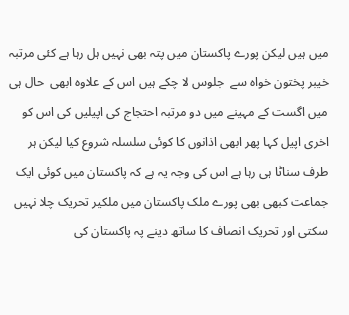میں ہیں لیکن پورے پاکستان میں پتہ بھی نہیں ہل رہا ہے کئی مرتبہ خیبر پختون خواہ سے  جلوس لا چکے ہیں اس کے علاوہ ابھی  حال ہی میں اگست کے مہینے میں دو مرتبہ احتجاج کی اپیلیں کی اس کو اخری اپیل کہا پھر ابھی اذانوں کا کوئی سلسلہ شروع کیا لیکن ہر طرف سناٹا ہی رہا ہے اس کی وجہ یہ ہے کہ پاکستان میں کوئی ایک جماعت کبھی بھی پورے ملک پاکستان میں ملکیر تحریک چلا نہیں سکتی اور تحریک انصاف کا ساتھ دینے پہ پاکستان کی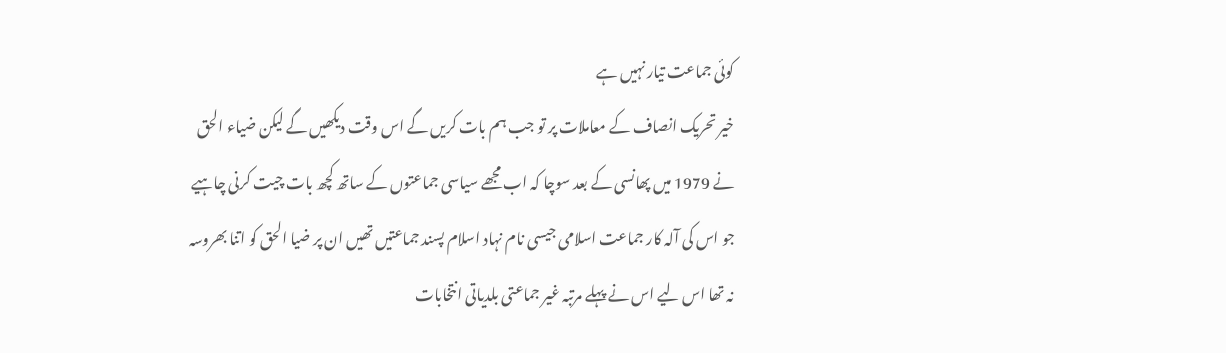کوئی جماعت تیار نہیں ہے
خیر تحریک انصاف کے معاملات پر تو جب ہم بات کریں گے اس وقت دیکھیں گے لیکن ضیاء الحق نے 1979 میں پھانسی کے بعد سوچا کہ اب مجھے سیاسی جماعتوں کے ساتھ کچھ بات چیت کرنی چاہیے جو اس کی آلہ کار جماعت اسلامی جیسی نام نہاد اسلام پسند جماعتیں تھیں ان پر ضیا الحق کو اتنا بھروسہ نہ تھا اس لیے اس نے پہلے مرتبہ غیر جماعتی بلدیاتی انتخابات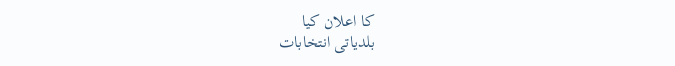کا اعلان کیا
بلدیاتی انتخابات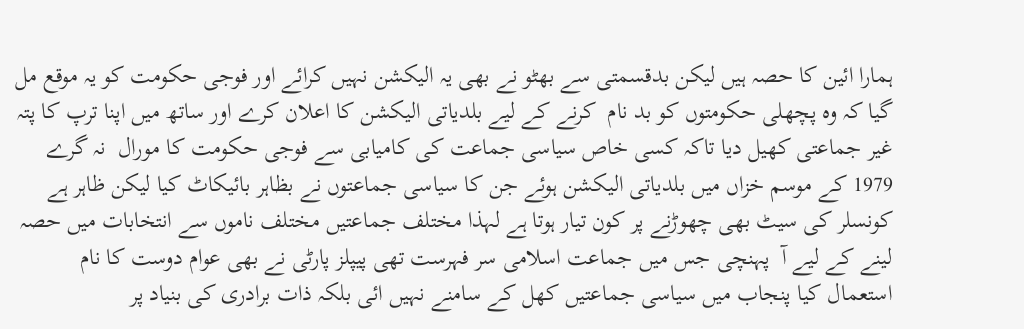ہمارا ائین کا حصہ ہیں لیکن بدقسمتی سے بھٹو نے بھی یہ الیکشن نہیں کرائے اور فوجی حکومت کو یہ موقع مل گیا کہ وہ پچھلی حکومتوں کو بد نام  کرنے کے لیے بلدیاتی الیکشن کا اعلان کرے اور ساتھ میں اپنا ترپ کا پتہ غیر جماعتی کھیل دیا تاکہ کسی خاص سیاسی جماعت کی کامیابی سے فوجی حکومت کا مورال  نہ گرے
1979 کے موسم خزاں میں بلدیاتی الیکشن ہوئے جن کا سیاسی جماعتوں نے بظاہر بائیکاٹ کیا لیکن ظاہر ہے کونسلر کی سیٹ بھی چھوڑنے پر کون تیار ہوتا ہے لہذا مختلف جماعتیں مختلف ناموں سے انتخابات میں حصہ لینے کے لیے آ  پہنچی جس میں جماعت اسلامی سر فہرست تھی پیپلز پارٹی نے بھی عوام دوست کا نام استعمال کیا پنجاب میں سیاسی جماعتیں کھل کے سامنے نہیں ائی بلکہ ذات برادری کی بنیاد پر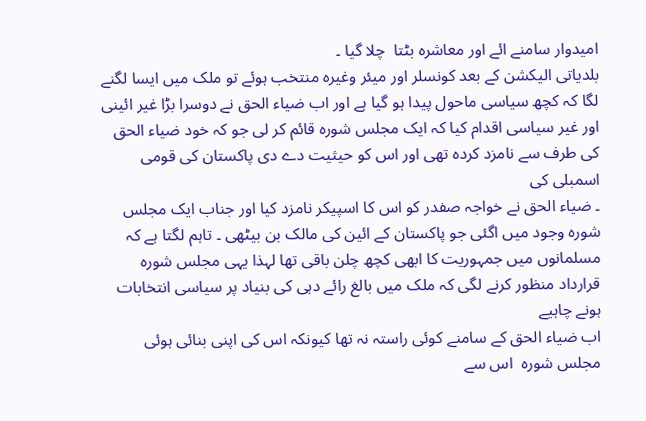امیدوار سامنے ائے اور معاشرہ بٹتا  چلا گیا ۔
بلدیاتی الیکشن کے بعد کونسلر اور میئر وغیرہ منتخب ہوئے تو ملک میں ایسا لگنے لگا کہ کچھ سیاسی ماحول پیدا ہو گیا ہے اور اب ضیاء الحق نے دوسرا بڑا غیر ائینی اور غیر سیاسی اقدام کیا کہ ایک مجلس شورہ قائم کر لی جو کہ خود ضیاء الحق کی طرف سے نامزد کردہ تھی اور اس کو حیثیت دے دی پاکستان کی قومی اسمبلی کی
۔ ضیاء الحق نے خواجہ صفدر کو اس کا اسپیکر نامزد کیا اور جناب ایک مجلس شورہ وجود میں اگئی جو پاکستان کے ائین کی مالک بن بیٹھی ۔ تاہم لگتا ہے کہ مسلمانوں میں جمہوریت کا ابھی کچھ چلن باقی تھا لہذا یہی مجلس شورہ قرارداد منظور کرنے لگی کہ ملک میں بالغ رائے دہی کی بنیاد پر سیاسی انتخابات ہونے چاہیے
اب ضیاء الحق کے سامنے کوئی راستہ نہ تھا کیونکہ اس کی اپنی بنائی ہوئی مجلس شورہ  اس سے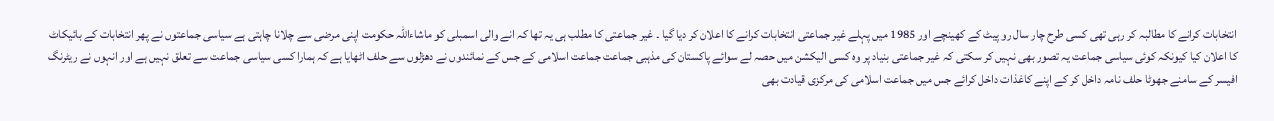انتخابات کرانے کا مطالبہ کر رہی تھی کسی طرح چار سال رو پیٹ کے کھینچے اور 1985 میں پہلے غیر جماعتی انتخابات کرانے کا اعلان کر دیا گیا ۔ غیر جماعتی کا مطلب ہی یہ تھا کہ انے والی اسمبلی کو ماشاءاللہ حکومت اپنی مرضی سے چلانا چاہتی ہے سیاسی جماعتوں نے پھر انتخابات کے بائیکاٹ کا اعلان کیا کیونکہ کوئی سیاسی جماعت یہ تصور بھی نہیں کر سکتی کہ غیر جماعتی بنیاد پر وہ کسی الیکشن میں حصہ لے سوائے پاکستان کی مذہبی جماعت جماعت اسلامی کے جس کے نمائندوں نے دھڑلوں سے حلف اٹھایا ہے کہ ہمارا کسی سیاسی جماعت سے تعلق نہیں ہے اور انہوں نے ریٹرنگ افیسر کے سامنے جھوٹا حلف نامہ داخل کر کے اپنے کاغذات داخل کرائے جس میں جماعت اسلامی کی مرکزی قیادت بھی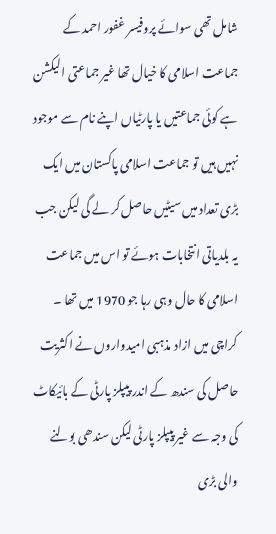شامل تھی سوائے پروفیسر غفور احمد کے
جماعت اسلامی کا خیال تھا غیر جماعتی الیکشن ہے کوئی جماعتیں یا پارٹیاں اپنے نام سے موجود نہیں ہیں تو جماعت اسلامی پاکستان میں ایک بڑی تعداد میں سیٹیں حاصل کر لے گی لیکن جب یہ بلدیاتی انتخابات ہوئے تو اس میں جماعت اسلامی کا حال وہی رہا جو 1970 میں تھا ۔ کراچی میں ازاد مذہبی امیدواروں نے اکثریت حاصل کی سندھ کے اندر پیپلز پارٹی کے بائیکاٹ کی وجہ سے غیر پیپلز پارٹی لیکن سندھی بولنے والی بڑی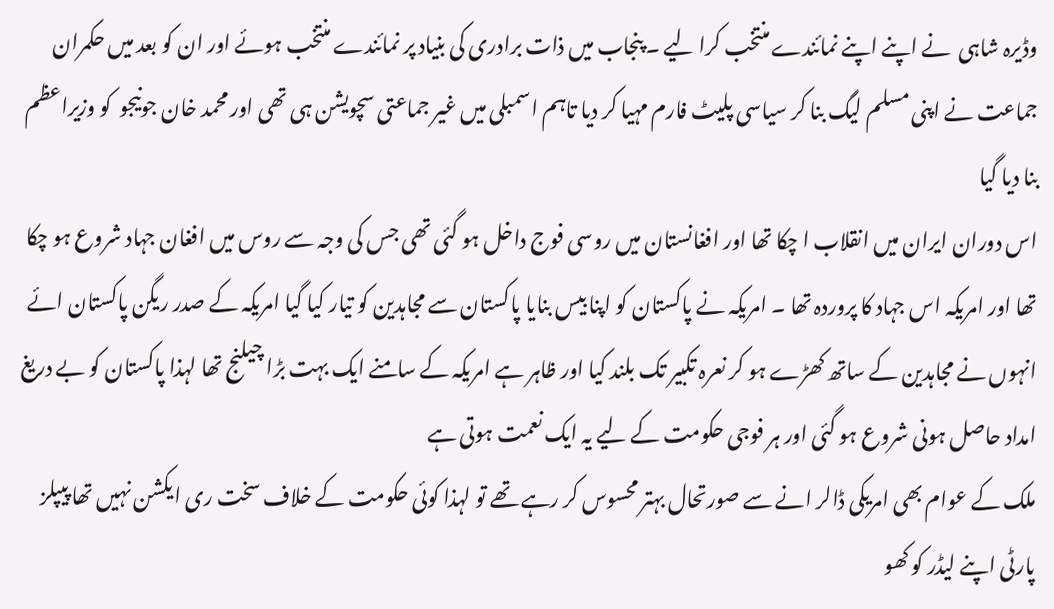وڈیرہ شاہی  نے اپنے اپنے نمائندے منتخب کرا لیے ۔ پنجاب میں ذات برادری کی بنیاد پر نمائندے منتخب ہوئے اور ان کو بعد میں حکمران جماعت نے اپنی مسلم لیگ بنا کر سیاسی پلیٹ فارم مہیا کر دیا تاہم اسمبلی میں غیر جماعتی سچویشن ہی تھی اور محمد خان جونیجو  کو وزیراعظم بنا دیا گیا
اس دوران ایران میں انقلاب ا چکا تھا اور افغانستان میں روسی فوج داخل ہو گئی تھی جس کی وجہ سے روس میں افغان جہاد شروع ہو چکا تھا اور امریکہ اس جہاد کا پروردہ تھا ۔ امریکہ نے پاکستان کو اپنا بیس بنایا پاکستان سے مجاہدین کو تیار کیا گیا امریکہ کے صدر ریگن پاکستان ائے انہوں نے مجاہدین کے ساتھ کھڑے ہو کر نعرہ تکبیر تک بلند کیا اور ظاہر ہے امریکہ کے سامنے ایک بہت بڑا چیلنج تھا لہذا پاکستان کو بے دریغ امداد حاصل ہونی شروع ہو گئی اور ہر فوجی حکومت کے لیے یہ ایک نعمت ہوتی ہے
ملک کے عوام بھی امریکی ڈالر انے سے صورتحال بہتر محسوس کر رہے تھے تو لہذا کوئی حکومت کے خلاف سخت ری ایکشن نہیں تھا پیپلز پارٹی اپنے لیڈر کو کھو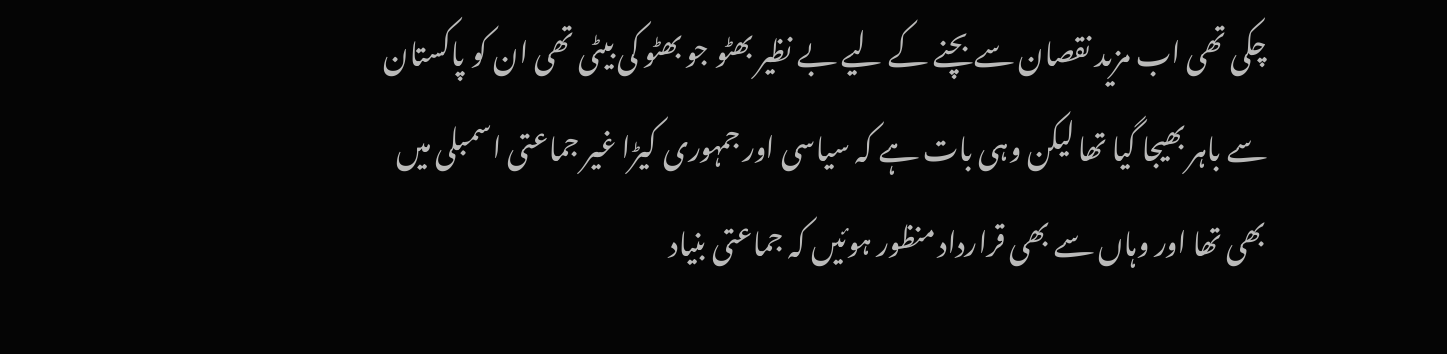چکی تھی اب مزید نقصان سے بچنے کے لیے بے نظیر بھٹو جو بھٹو کی بیٹی تھی ان کو پاکستان سے باہر بھیجا گیا تھا لیکن وہی بات ہے کہ سیاسی اور جمہوری کیڑا غیر جماعتی اسمبلی میں بھی تھا اور وہاں سے بھی قرارداد منظور ہوئیں کہ جماعتی بنیاد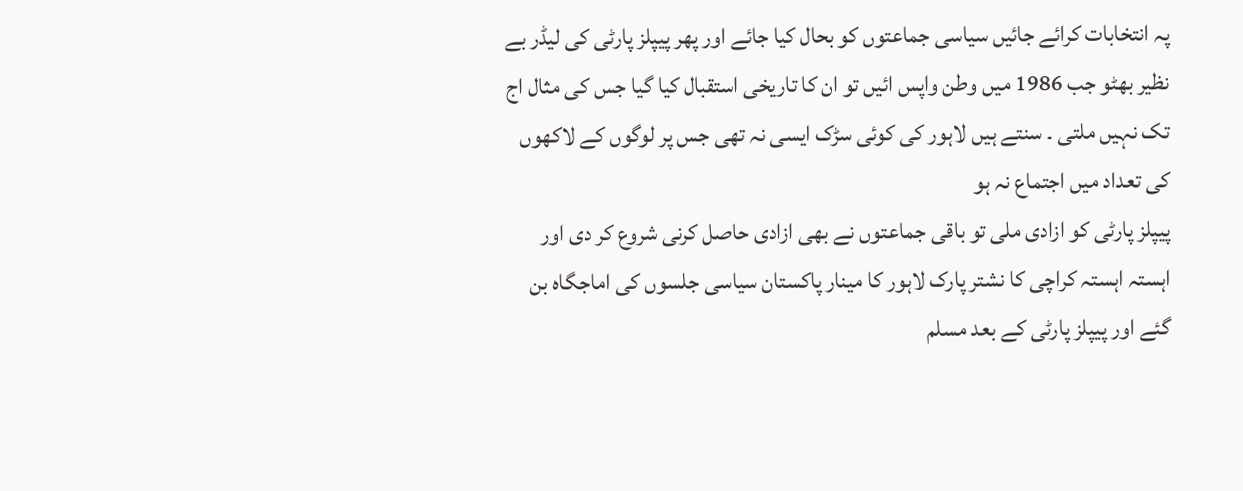پہ انتخابات کرائے جائیں سیاسی جماعتوں کو بحال کیا جائے اور پھر پیپلز پارٹی کی لیڈر بے نظیر بھٹو جب 1986 میں وطن واپس ائیں تو ان کا تاریخی استقبال کیا گیا جس کی مثال اج تک نہیں ملتی ۔ سنتے ہیں لاہور کی کوئی سڑک ایسی نہ تھی جس پر لوگوں کے لاکھوں کی تعداد میں اجتماع نہ ہو
پیپلز پارٹی کو ازادی ملی تو باقی جماعتوں نے بھی ازادی حاصل کرنی شروع کر دی اور اہستہ اہستہ کراچی کا نشتر پارک لاہور کا مینار پاکستان سیاسی جلسوں کی اماجگاہ بن گئے اور پیپلز پارٹی کے بعد مسلم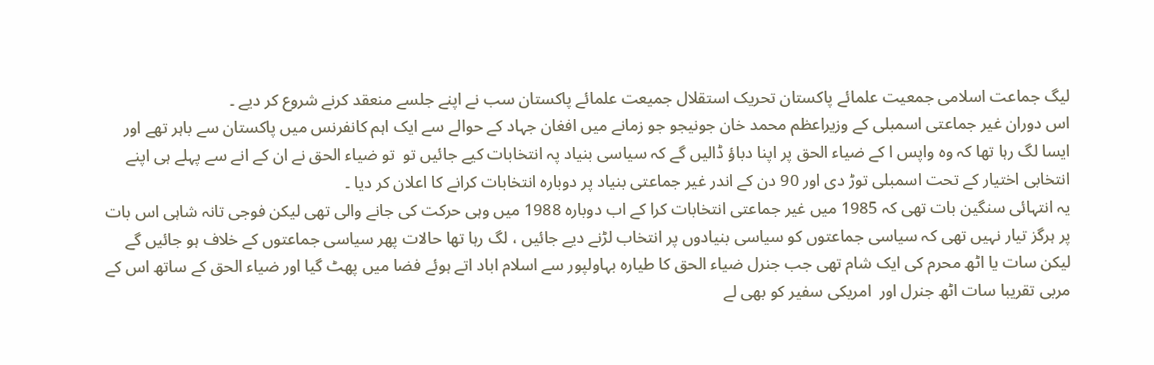لیگ جماعت اسلامی جمعیت علمائے پاکستان تحریک استقلال جمیعت علمائے پاکستان سب نے اپنے جلسے منعقد کرنے شروع کر دیے ۔
اس دوران غیر جماعتی اسمبلی کے وزیراعظم محمد خان جونیجو جو زمانے میں افغان جہاد کے حوالے سے ایک اہم کانفرنس میں پاکستان سے باہر تھے اور ایسا لگ رہا تھا کہ وہ واپس ا کے ضیاء الحق پر اپنا دباؤ ڈالیں گے کہ سیاسی بنیاد پہ انتخابات کیے جائیں تو  تو ضیاء الحق نے ان کے انے سے پہلے ہی اپنے انتخابی اختیار کے تحت اسمبلی توڑ دی اور 90 دن کے اندر غیر جماعتی بنیاد پر دوبارہ انتخابات کرانے کا اعلان کر دیا ۔
یہ انتہائی سنگین بات تھی کہ 1985 میں غیر جماعتی انتخابات کرا کے اب دوبارہ 1988 میں وہی حرکت کی جانے والی تھی لیکن فوجی تانہ شاہی اس بات پر ہرگز تیار نہیں تھی کہ سیاسی جماعتوں کو سیاسی بنیادوں پر انتخاب لڑنے دیے جائیں ، لگ رہا تھا حالات پھر سیاسی جماعتوں کے خلاف ہو جائیں گے لیکن سات یا اٹھ محرم کی ایک شام تھی جب جنرل ضیاء الحق کا طیارہ بہاولپور سے اسلام اباد اتے ہوئے فضا میں پھٹ گیا اور ضیاء الحق کے ساتھ اس کے مربی تقریبا سات اٹھ جنرل اور  امریکی سفیر کو بھی لے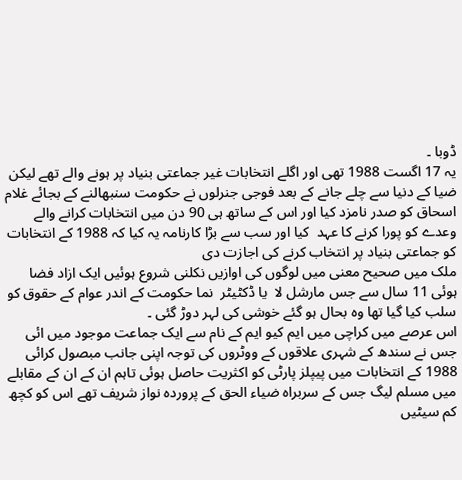ڈوبا ۔
یہ 17 اگست 1988 تھی اور اگلے انتخابات غیر جماعتی بنیاد پر ہونے والے تھے لیکن ضیا کے دنیا سے چلے جانے کے بعد فوجی جنرلوں نے حکومت سنبھالنے کے بجائے غلام اسحاق کو صدر نامزد کیا اور اس کے ساتھ ہی 90 دن میں انتخابات کرانے والے وعدے کو پورا کرنے کا عہد  کیا اور سب سے بڑا کارنامہ یہ کیا کہ 1988 کے انتخابات کو جماعتی بنیاد پر انتخاب کرنے کی اجازت دی
ملک میں صحیح معنی میں لوگوں کی اوازیں نکلنی شروع ہوئیں ایک ازاد فضا ہوئی 11 سال سے جس مارشل لا  یا ڈکٹیٹر  نما حکومت کے اندر عوام کے حقوق کو سلب کیا گیا تھا وہ بحال ہو گئے خوشی کی لہر دوڑ گئی ۔
اس عرصے میں کراچی میں ایم کیو ایم کے نام سے ایک جماعت موجود میں ائی جس نے سندھ کے شہری علاقوں کے ووٹروں کی توجہ اپنی جانب مبصول کرائی 1988 کے انتخابات میں پیپلز پارٹی کو اکثریت حاصل ہوئی تاہم ان کے ان کے مقابلے میں مسلم لیگ جس کے سربراہ ضیاء الحق کے پروردہ نواز شریف تھے اس کو کچھ کم سیٹیں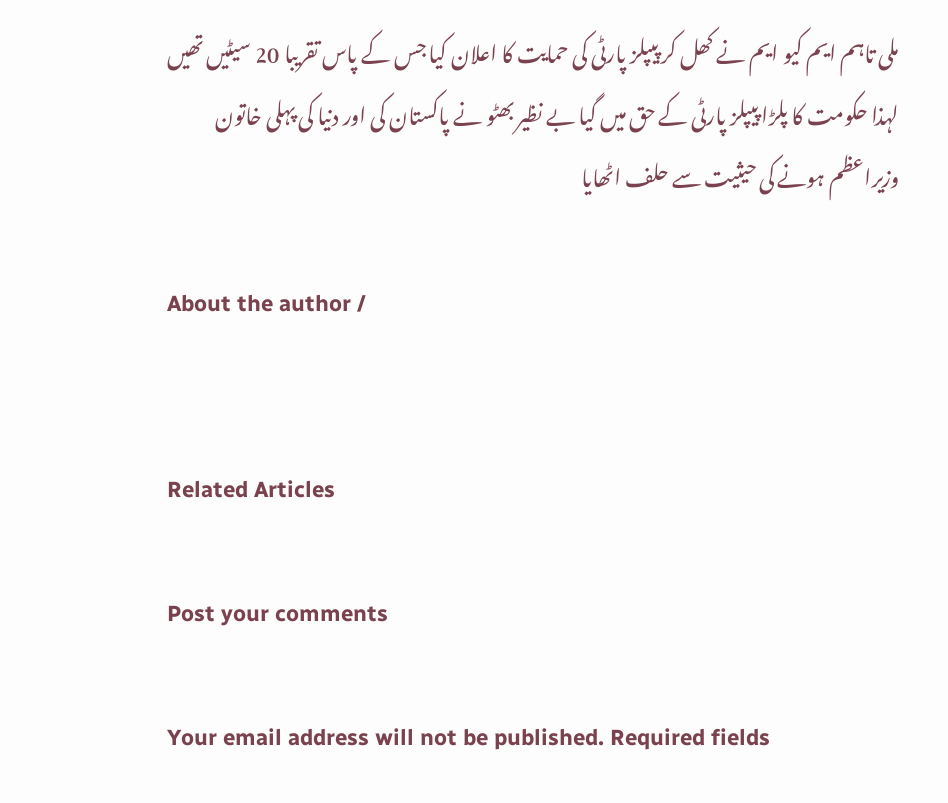ملی تاہم ایم کیو ایم نے کھل کر پیپلز پارٹی کی حمایت کا اعلان کیا جس کے پاس تقریبا 20 سیٹیں تھیں لہذا حکومت کا پلڑا پیپلز پارٹی کے حق میں گیا بے نظیر بھٹو نے پاکستان کی اور دنیا کی پہلی خاتون وزیراعظم ہونے کی حیثیت سے حلف اٹھایا

About the author /


Related Articles

Post your comments

Your email address will not be published. Required fields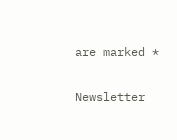are marked *

Newsletter